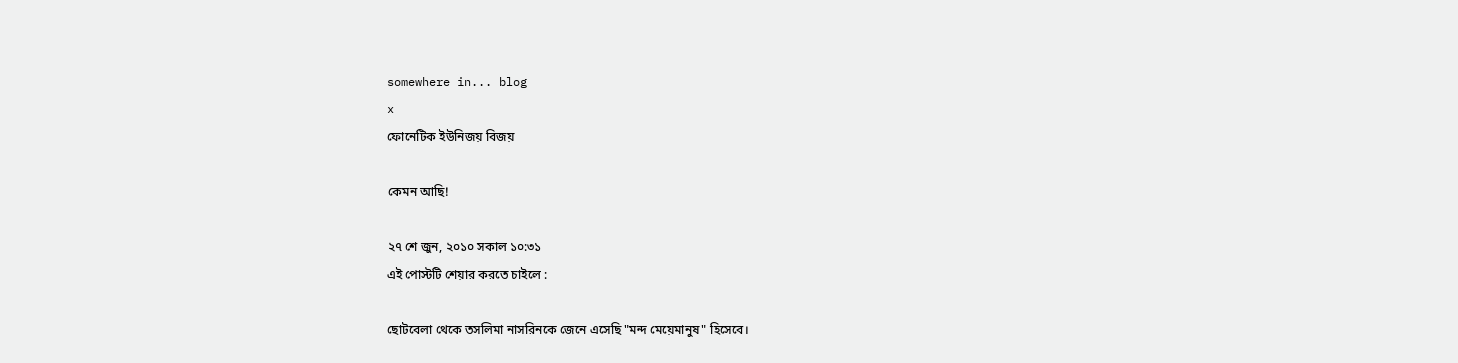somewhere in... blog
x
ফোনেটিক ইউনিজয় বিজয়

কেমন আছি!

২৭ শে জুন, ২০১০ সকাল ১০:৩১
এই পোস্টটি শেয়ার করতে চাইলে :

ছোটবেলা থেকে তসলিমা নাসরিনকে জেনে এসেছি "মন্দ মেয়েমানুষ" হিসেবে।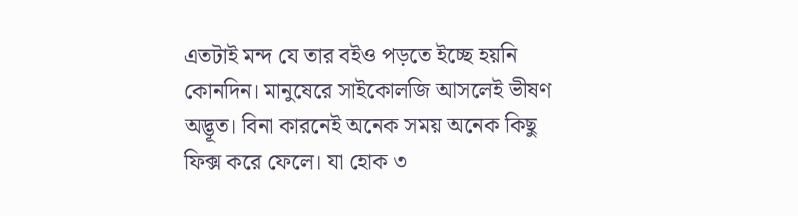এতটাই মন্দ যে তার বইও পড়তে ইচ্ছে হয়নি কোনদিন। মানুষেরে সাইকোলজি আসলেই ভীষণ অদ্ভূত। বিনা কারনেই অনেক সময় অনেক কিছু ফিক্স করে ফেলে। যা হোক ৩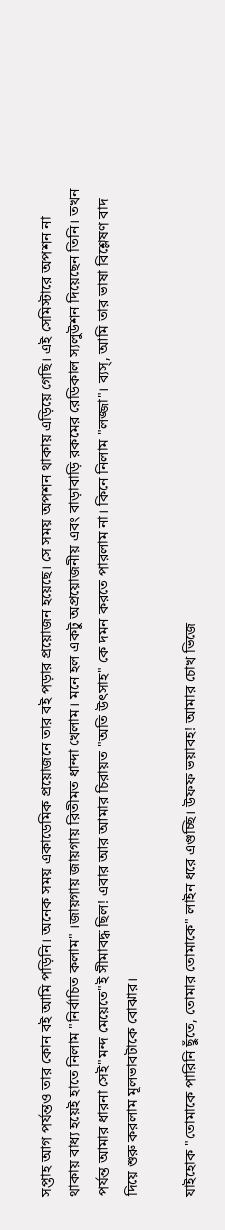সপ্তাহ আগ পর্যন্তও তার কোন বই আমি পড়িনি। অনেক সময় একাডেমিক প্রয়োজনে তার বই পড়ার প্রয়োজন হয়েছে। সে সময় অপশন থাকায় এড়িয়ে গেছি। এই সেমিস্টারে অপশন না থাকায় বাধ্য হয়েই হাতে নিলাম "নির্বাচিত কলাম" ।জায়গায় জায়গায় রিতীমত ধান্দা খেলাম। মনে হল একটু অপ্রয়োজনীয় এবং বাড়াবাড়ি রকমের রেডিকাল স্যলুউশন দিয়েছেন তিনি। তখন পর্যন্ত আমার ধারনা সেই"মন্দ মেয়েতে"ই সীমাবদ্ধ ছিল! এবার আর আমার চিরায়ত "অতি উৎসাহ" কে দমন করতে পারলাম না। কিনে নিলাম "লজ্জা"। ব্যস্, আমি তার ভাষা বিশ্লেষণ বাদ দিয়ে শুরু করলাম মূলভাবটাকে বোঝার।

যাইহোক "তোমাকে পারিনি ছুঁতে, তোমার তোমাকে" লাইন ধরে এগুচ্ছি। উফফ ভয়াবহ! আমার চোখ ভিজে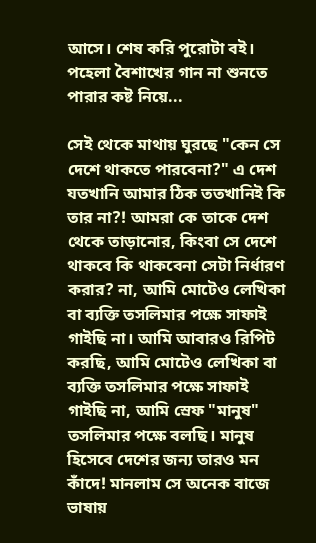আসে। শেষ করি পুরোটা বই। পহেলা বৈশাখের গান না শুনতে পারার কষ্ট নিয়ে...

সেই থেকে মাথায় ঘুরছে "কেন সে দেশে থাকতে পারবেনা?" এ দেশ যতখানি আমার ঠিক ততখানিই কি তার না?! আমরা কে তাকে দেশ থেকে তাড়ানোর, কিংবা সে দেশে থাকবে কি থাকবেনা সেটা নির্ধারণ করার? না, আমি মোটেও লেখিকা বা ব্যক্তি তসলিমার পক্ষে সাফাই গাইছি না। আমি আবারও রিপিট করছি, আমি মোটেও লেখিকা বা ব্যক্তি তসলিমার পক্ষে সাফাই গাইছি না, আমি স্রেফ "মানুষ" তসলিমার পক্ষে বলছি। মানুষ হিসেবে দেশের জন্য তারও মন কাঁদে! মানলাম সে অনেক বাজে ভাষায়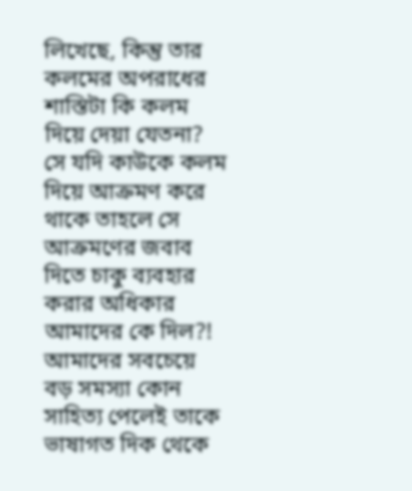লিখেছে, কিন্তু তার কলমের অপরাধের শাস্তিটা কি কলম দিয়ে দেয়া যেতনা? সে যদি কাউকে কলম দিয়ে আক্রমণ করে থাকে তাহলে সে আক্রমণের জবাব দিতে চাকু ব্যবহার করার অধিকার আমাদের কে দিল?! আমাদের সবচেয়ে বড় সমস্যা কোন সাহিত্য পেলেই তাকে ভাষাগত দিক থেকে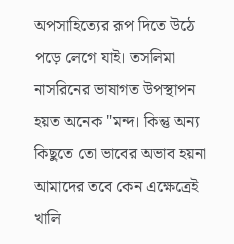অপসাহিত্যের রূপ দিতে উঠে পড়ে লেগে যাই। তসলিমা নাসরিনের ভাষাগত উপস্থাপন হয়ত অনেক "মন্দ। কিন্তু অন্য কিছুতে তো ভাবের অভাব হয়না আমাদের তবে কেন এক্ষেত্রেই খালি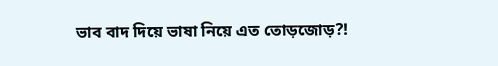ভাব বাদ দিয়ে ভাষা নিয়ে এত তোড়জোড়?!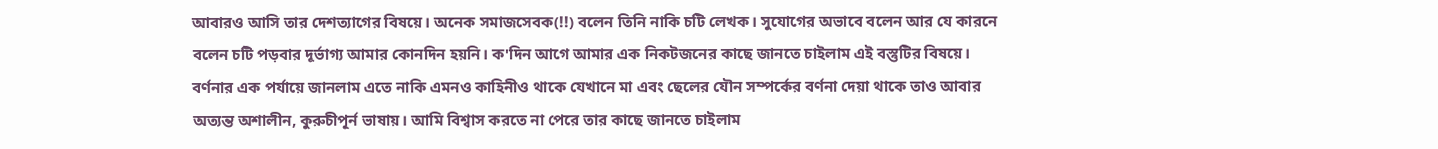আবারও আসি তার দেশত্যাগের বিষয়ে। অনেক সমাজসেবক(!!) বলেন তিনি নাকি চটি লেখক। সুযোগের অভাবে বলেন আর যে কারনে বলেন চটি পড়বার দূর্ভাগ্য আমার কোনদিন হয়নি। ক'দিন আগে আমার এক নিকটজনের কাছে জানতে চাইলাম এই বস্তুটির বিষয়ে। বর্ণনার এক পর্যায়ে জানলাম এতে নাকি এমনও কাহিনীও থাকে যেখানে মা এবং ছেলের যৌন সম্পর্কের বর্ণনা দেয়া থাকে তাও আবার অত্যন্ত অশালীন, কুরুচীপূর্ন ভাষায়। আমি বিশ্বাস করতে না পেরে তার কাছে জানতে চাইলাম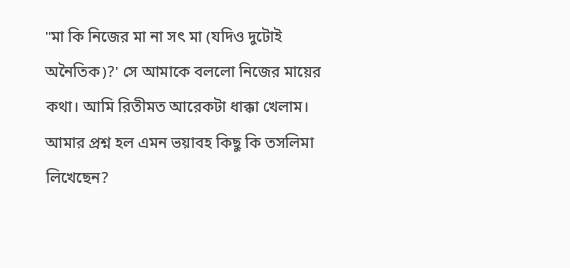"মা কি নিজের মা না সৎ মা (যদিও দুটোই অনৈতিক)?' সে আমাকে বললো নিজের মায়ের কথা। আমি রিতীমত আরেকটা ধাক্কা খেলাম। আমার প্রশ্ন হল এমন ভয়াবহ কিছু কি তসলিমা লিখেছেন?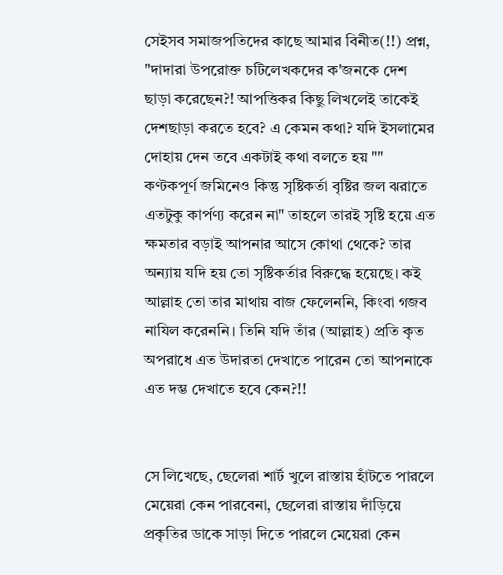সেইসব সমাজপতিদের কাছে আমার বিনীত(!!) প্রশ্ন, "দাদারা উপরোক্ত চটিলেখকদের ক'জনকে দেশ ছাড়া করেছেন?! আপত্তিকর কিছু লিখলেই তাকেই দেশছাড়া করতে হবে? এ কেমন কথা? যদি ইসলামের দোহায় দেন তবে একটাই কথা বলতে হয় "" কণ্টকপূর্ণ জমিনেও কিন্তু সৃষ্টিকর্তা বৃষ্টির জল ঝরাতে এতটুকু কার্পণ্য করেন না" তাহলে তারই সৃষ্টি হয়ে এত ক্ষমতার বড়াই আপনার আসে কোথা থেকে? তার অন্যায় যদি হয় তো সৃষ্টিকর্তার বিরুদ্ধে হয়েছে। কই আল্লাহ তো তার মাথায় বাজ ফেলেননি, কিংবা গজব নাযিল করেননি। তিনি যদি তাঁর (আল্লাহ) প্রতি কৃত অপরাধে এত উদারতা দেখাতে পারেন তো আপনাকে এত দম্ভ দেখাতে হবে কেন?!!


সে লিখেছে, ছেলেরা শার্ট খুলে রাস্তায় হাঁটতে পারলে মেয়েরা কেন পারবেনা, ছেলেরা রাস্তায় দাঁড়িয়ে প্রকৃতির ডাকে সাড়া দিতে পারলে মেয়েরা কেন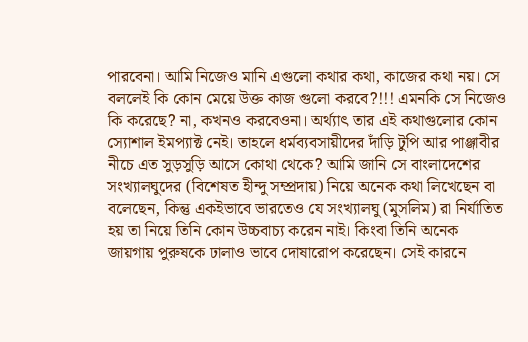পারবেনা। আমি নিজেও মানি এগুলো কথার কথা, কাজের কথা নয়। সে বললেই কি কোন মেয়ে উক্ত কাজ গুলো করবে?!!! এমনকি সে নিজেও কি করেছে? না, কখনও করবেওনা। অর্থ্যাৎ তার এই কথাগুলোর কোন স্যোশাল ইমপ্যাক্ট নেই। তাহলে ধর্মব্যবসায়ীদের দাঁড়ি টুপি আর পাঞ্জাবীর নীচে এত সুড়সুড়ি আসে কোথা থেকে? আমি জানি সে বাংলাদেশের সংখ্যালঘুদের (বিশেষত হীন্দু সম্প্রদায়) নিয়ে অনেক কথা লিখেছেন বা বলেছেন, কিন্তু একইভাবে ভারতেও যে সংখ্যালঘু (মুসলিম) রা নির্যাতিত হয় তা নিয়ে তিনি কোন উচ্চবাচ্য করেন নাই। কিংবা তিনি অনেক জায়গায় পুরুষকে ঢালাও ভাবে দোষারোপ করেছেন। সেই কারনে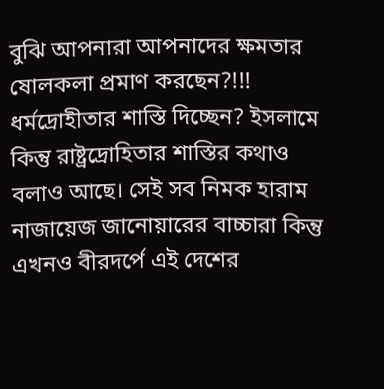বুঝি আপনারা আপনাদের ক্ষমতার ষোলকলা প্রমাণ করছেন?!!! ধর্মদ্রোহীতার শাস্তি দিচ্ছেন? ইসলামে কিন্তু রাষ্ট্রদ্রোহিতার শাস্তির কথাও বলাও আছে। সেই সব নিমক হারাম নাজায়েজ জানোয়ারের বাচ্চারা কিন্তু এখনও বীরদর্পে এই দেশের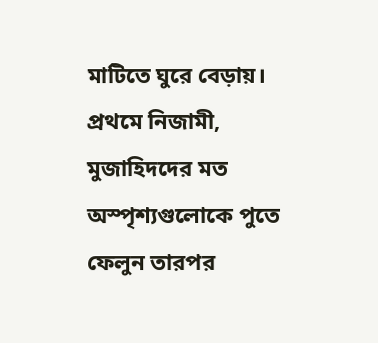মাটিতে ঘুরে বেড়ায়। প্রথমে নিজামী, মুজাহিদদের মত অস্পৃশ্যগুলোকে পুতে ফেলুন তারপর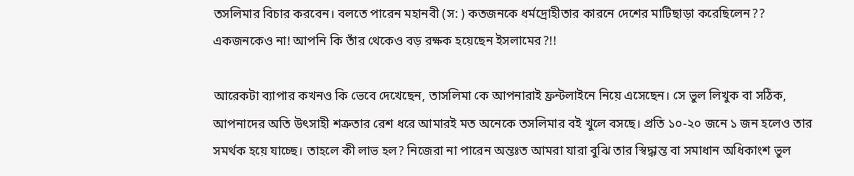তসলিমার বিচার করবেন। বলতে পারেন মহানবী (স: ) কতজনকে ধর্মদ্রোহীতার কারনে দেশের মাটিছাড়া করেছিলেন?? একজনকেও না! আপনি কি তাঁর থেকেও বড় রক্ষক হয়েছেন ইসলামের?!!

আরেকটা ব্যাপার কখনও কি ভেবে দেখেছেন, তাসলিমা কে আপনারাই ফ্রন্টলাইনে নিয়ে এসেছেন। সে ভুল লিখুক বা সঠিক, আপনাদের অতি উৎসাহী শত্রুতার রেশ ধরে আমারই মত অনেকে তসলিমার বই খুলে বসছে। প্রতি ১০-২০ জনে ১ জন হলেও তার সমর্থক হয়ে যাচ্ছে। তাহলে কী লাভ হল? নিজেরা না পারেন অন্তঃত আমরা যারা বুঝি তার স্বিদ্ধান্ত বা সমাধান অধিকাংশ ভুল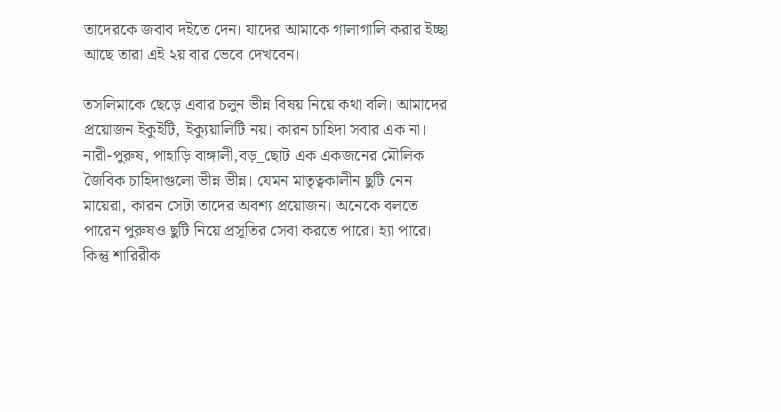তাদেরকে জবাব দইতে দেন। যাদের আমাকে গালাগালি করার ইচ্ছা আছে তারা এই ২য় বার ভেবে দেখবেন।

তসলিমাকে ছেড়ে এবার চলুন ভীন্ন বিষয় নিয়ে কথা বলি। আমাদের প্রয়োজন ইকুইটি, ইক্যুয়ালিটি নয়। কারন চাহিদা সবার এক না। নারী-পুরুষ, পাহাড়ি বাঙ্গালী,বড়_ছোট এক একজনের মৌলিক জৈবিক চাহিদাগুলো ভীন্ন ভীন্ন। যেমন মাতৃত্বকালীন ছুটি নেন মায়েরা, কারন সেটা তাদের অবশ্য প্রয়োজন। অনেকে বলতে পারেন পুরুষও ছুটি নিয়ে প্রসূতির সেবা করতে পারে। হ্যা পারে। কিন্তু শারিরীক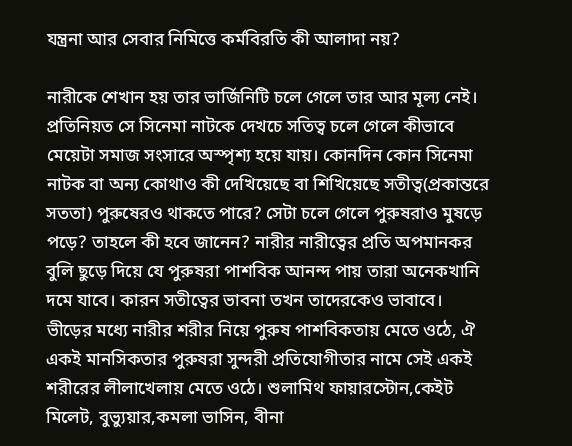যন্ত্রনা আর সেবার নিমিত্তে কর্মবিরতি কী আলাদা নয়?

নারীকে শেখান হয় তার ভার্জিনিটি চলে গেলে তার আর মূল্য নেই। প্রতিনিয়ত সে সিনেমা নাটকে দেখচে সতিত্ব চলে গেলে কীভাবে মেয়েটা সমাজ সংসারে অস্পৃশ্য হয়ে যায়। কোনদিন কোন সিনেমা নাটক বা অন্য কোথাও কী দেখিয়েছে বা শিখিয়েছে সতীত্ব(প্রকান্তরে সততা) পুরুষেরও থাকতে পারে? সেটা চলে গেলে পুরুষরাও মুষড়ে পড়ে? তাহলে কী হবে জানেন? নারীর নারীত্বের প্রতি অপমানকর বুলি ছুড়ে দিয়ে যে পুরুষরা পাশবিক আনন্দ পায় তারা অনেকখানি দমে যাবে। কারন সতীত্বের ভাবনা তখন তাদেরকেও ভাবাবে।
ভীড়ের মধ্যে নারীর শরীর নিয়ে পুরুষ পাশবিকতায় মেতে ওঠে, ঐ একই মানসিকতার পুরুষরা সুন্দরী প্রতিযোগীতার নামে সেই একই শরীরের লীলাখেলায় মেতে ওঠে। শুলামিথ ফায়ারস্টোন,কেইট মিলেট, বুভ্যুয়ার,কমলা ভাসিন, বীনা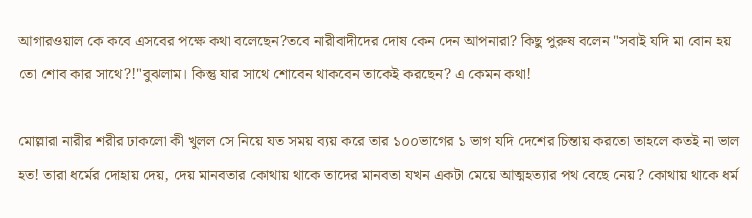আগারওয়াল কে কবে এসবের পক্ষে কথা বলেছেন?তবে নারীবাদীদের দোষ কেন দেন আপনারা? কিছু পুরুষ বলেন "সবাই যদি মা বোন হয় তো শোব কার সাথে?!"বুঝলাম। কিন্তু যার সাথে শোবেন থাকবেন তাকেই করছেন? এ কেমন কথা!

মোল্লারা নারীর শরীর ঢাকলো কী খুলল সে নিয়ে যত সময় ব্যয় করে তার ১০০ভাগের ১ ভাগ যদি দেশের চিন্তায় করতো তাহলে কতই না ভাল হত! তারা ধর্মের দোহায় দেয়, দেয় মানবতার কোথায় থাকে তাদের মানবতা যখন একটা মেয়ে আত্মহত্যার পথ বেছে নেয়? কোথায় থাকে ধর্ম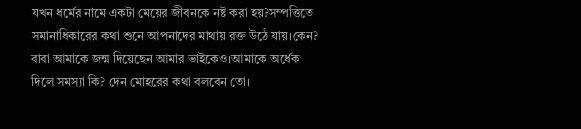যখন ধর্মের নামে একটা মেয়ের জীবনকে নষ্ট করা হয়?সম্পত্তিতে সমানাধিকারের কথা শুনে আপনাদের মাথায় রক্ত উঠে যায়।কেন? বাবা আমাকে জন্ম দিয়েছেন আমার ভাইকেও।আমাকে অর্ধেক দিলে সমস্যা কি? দেন মোহরের কথা বলবেন তো।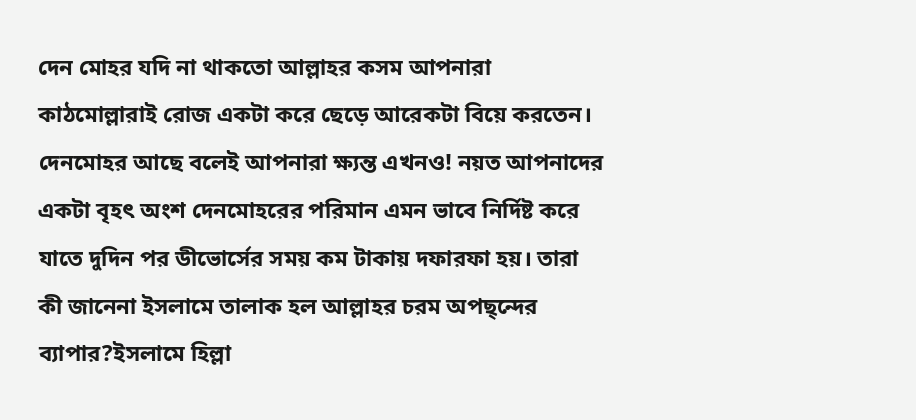দেন মোহর যদি না থাকতো আল্লাহর কসম আপনারা কাঠমোল্লারাই রোজ একটা করে ছেড়ে আরেকটা বিয়ে করতেন। দেনমোহর আছে বলেই আপনারা ক্ষ্যন্ত এখনও! নয়ত আপনাদের একটা বৃহৎ অংশ দেনমোহরের পরিমান এমন ভাবে নির্দিষ্ট করে যাতে দুদিন পর ডীভোর্সের সময় কম টাকায় দফারফা হয়। তারা কী জানেনা ইসলামে তালাক হল আল্লাহর চরম অপছ্ন্দের ব্যাপার?ইসলামে হিল্লা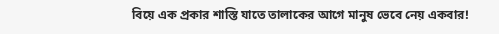বিয়ে এক প্রকার শাস্তি যাতে তালাকের আগে মানুষ ভেবে নেয় একবার!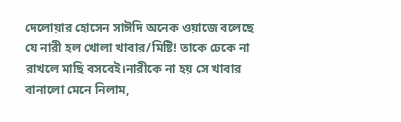দেলোয়ার হোসেন সাঈদি অনেক ওয়াজে বলেছে যে নারী হল খোলা খাবার/মিষ্টি! তাকে ঢেকে না রাখলে মাছি বসবেই।নারীকে না হয় সে খাবার বানালো মেনে নিলাম,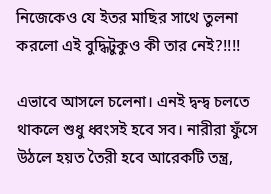নিজেকেও যে ইতর মাছির সাথে তুলনা করলো এই বুদ্ধিটুকুও কী তার নেই?!!!!

এভাবে আসলে চলেনা। এনই দ্বন্দ্ব চলতে থাকলে শুধু ধ্বংসই হবে সব। নারীরা ফুঁসে উঠলে হয়ত তৈরী হবে আরেকটি তন্ত্র,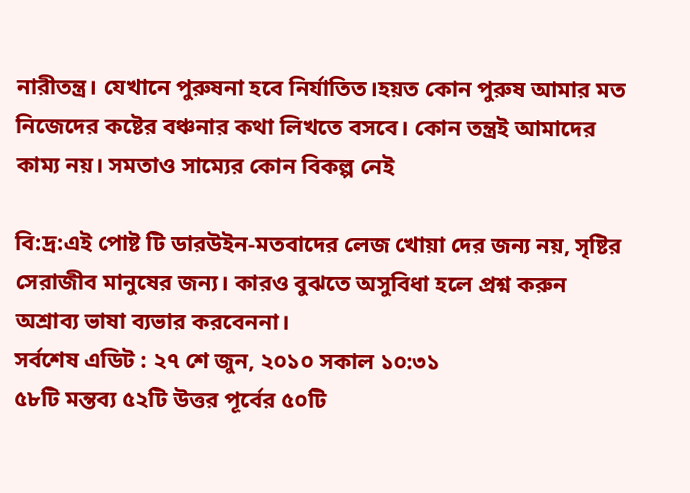নারীতন্ত্র। যেখানে পুরুষনা হবে নির্যাতিত।হয়ত কোন পুরুষ আমার মত নিজেদের কষ্টের বঞ্চনার কথা লিখতে বসবে। কোন তন্ত্রই আমাদের কাম্য নয়। সমতাও সাম্যের কোন বিকল্প নেই

বি:দ্র:এই পোষ্ট টি ডারউইন-মতবাদের লেজ খোয়া দের জন্য নয়, সৃষ্টির সেরাজীব মানুষের জন্য। কারও বুঝতে অসুবিধা হলে প্রশ্ন করুন অশ্রাব্য ভাষা ব্যভার করবেননা।
সর্বশেষ এডিট : ২৭ শে জুন, ২০১০ সকাল ১০:৩১
৫৮টি মন্তব্য ৫২টি উত্তর পূর্বের ৫০টি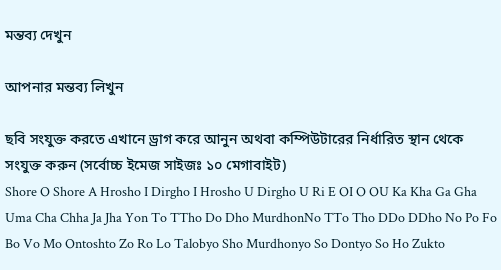মন্তব্য দেখুন

আপনার মন্তব্য লিখুন

ছবি সংযুক্ত করতে এখানে ড্রাগ করে আনুন অথবা কম্পিউটারের নির্ধারিত স্থান থেকে সংযুক্ত করুন (সর্বোচ্চ ইমেজ সাইজঃ ১০ মেগাবাইট)
Shore O Shore A Hrosho I Dirgho I Hrosho U Dirgho U Ri E OI O OU Ka Kha Ga Gha Uma Cha Chha Ja Jha Yon To TTho Do Dho MurdhonNo TTo Tho DDo DDho No Po Fo Bo Vo Mo Ontoshto Zo Ro Lo Talobyo Sho Murdhonyo So Dontyo So Ho Zukto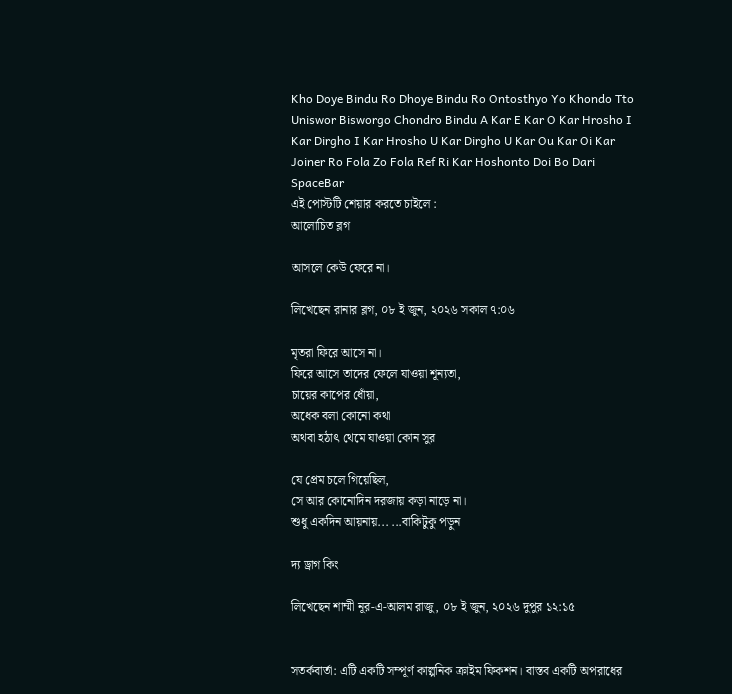Kho Doye Bindu Ro Dhoye Bindu Ro Ontosthyo Yo Khondo Tto Uniswor Bisworgo Chondro Bindu A Kar E Kar O Kar Hrosho I Kar Dirgho I Kar Hrosho U Kar Dirgho U Kar Ou Kar Oi Kar Joiner Ro Fola Zo Fola Ref Ri Kar Hoshonto Doi Bo Dari SpaceBar
এই পোস্টটি শেয়ার করতে চাইলে :
আলোচিত ব্লগ

আসলে কেউ ফেরে না।

লিখেছেন রানার ব্লগ, ০৮ ই জুন, ২০২৬ সকাল ৭:০৬

মৃতরা ফিরে আসে না।
ফিরে আসে তাদের ফেলে যাওয়া শূন্যতা,
চায়ের কাপের ধোঁয়া,
অধেক বলা কোনো কথা
অথবা হঠাৎ থেমে যাওয়া কোন সুর

যে প্রেম চলে গিয়েছিল,
সে আর কোনোদিন দরজায় কড়া নাড়ে না।
শুধু একদিন আয়নায়... ...বাকিটুকু পড়ুন

দ্য ড্রাগ কিং

লিখেছেন শাম্মী নূর-এ-আলম রাজু, ০৮ ই জুন, ২০২৬ দুপুর ১২:১৫


সতর্কবার্তা: এটি একটি সম্পূর্ণ কাল্পনিক ক্রাইম ফিকশন। বাস্তব একটি অপরাধের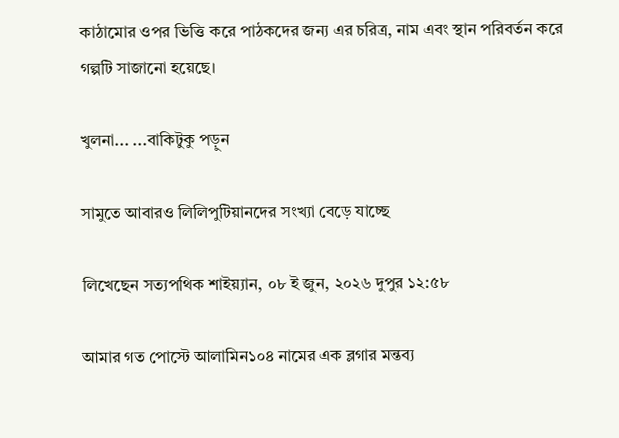কাঠামোর ওপর ভিত্তি করে পাঠকদের জন্য এর চরিত্র, নাম এবং স্থান পরিবর্তন করে গল্পটি সাজানো হয়েছে।

খুলনা... ...বাকিটুকু পড়ুন

সামুতে আবারও লিলিপুটিয়ানদের সংখ্যা বেড়ে যাচ্ছে

লিখেছেন সত্যপথিক শাইয়্যান, ০৮ ই জুন, ২০২৬ দুপুর ১২:৫৮

আমার গত পোস্টে আলামিন১০৪ নামের এক ব্লগার মন্তব্য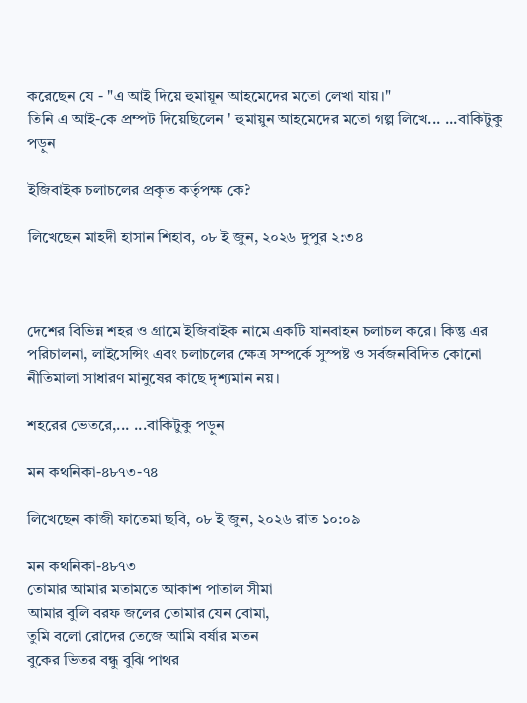করেছেন যে - "এ আই দিয়ে হুমায়ূন আহমেদের মতো লেখা যায়।"
তিনি এ আই-কে প্রম্পট দিয়েছিলেন ' হুমায়ুন আহমেদের মতো গল্প লিখে... ...বাকিটুকু পড়ুন

ইজিবাইক চলাচলের প্রকৃত কর্তৃপক্ষ কে?

লিখেছেন মাহদী হাসান শিহাব, ০৮ ই জুন, ২০২৬ দুপুর ২:৩৪



দেশের বিভিন্ন শহর ও গ্রামে ইজিবাইক নামে একটি যানবাহন চলাচল করে। কিন্তু এর পরিচালনা, লাইসেন্সিং এবং চলাচলের ক্ষেত্র সম্পর্কে সুস্পষ্ট ও সর্বজনবিদিত কোনো নীতিমালা সাধারণ মানুষের কাছে দৃশ্যমান নয়।

শহরের ভেতরে,... ...বাকিটুকু পড়ুন

মন কথনিকা-৪৮৭৩-৭৪

লিখেছেন কাজী ফাতেমা ছবি, ০৮ ই জুন, ২০২৬ রাত ১০:০৯

মন কথনিকা-৪৮৭৩
তোমার আমার মতামতে আকাশ পাতাল সীমা
আমার বুলি বরফ জলের তোমার যেন বোমা,
তুমি বলো রোদের তেজে আমি বর্ষার মতন
বুকের ভিতর বন্ধু বুঝি পাথর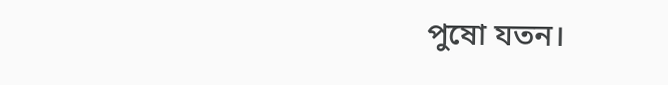পুষো যতন।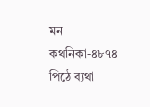মন কথনিকা-৪৮৭৪
পিঠে ব্যথা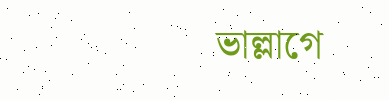ভাল্লাগে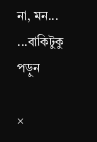না, মন... ...বাকিটুকু পড়ুন

×